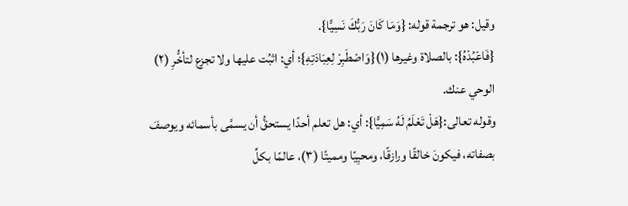وقيل: هو ترجمة قوله: {وَمَا كَانَ رَبُّكَ نَسِيًّا}.
{فَاعْبُدْهُ}: بالصلاة وغيرها (١){وَاصْطَبِرْ لِعِبَادَتِهِ}؛ أي: اثبُت عليها ولا تجزع لتأخُّرِ (٢) الوحي عنك.
وقوله تعالى:{هَلْ تَعْلَمُ لَهُ سَمِيًّا}: أي: هل تعلم أحدًا يستحقُّ أن يسمَّى بأسمائه ويوصفَ بصفاته، فيكونَ خالقًا ورازقًا، ومحيِيًا ومميتًا (٣)، عالمًا بكلِّ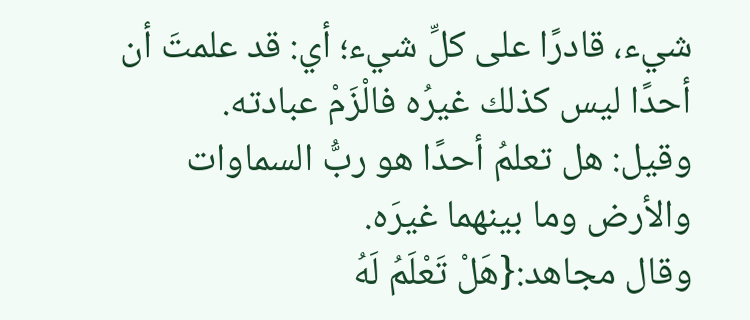شيء، قادرًا على كلِّ شيء؛ أي: قد علمتَ أن أحدًا ليس كذلك غيرُه فالْزَمْ عبادته.
وقيل: هل تعلمُ أحدًا هو ربُّ السماوات والأرض وما بينهما غيرَه.
وقال مجاهد:{هَلْ تَعْلَمُ لَهُ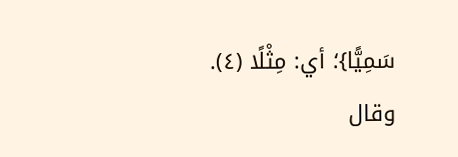سَمِيًّا}؛ أي: مِثْلًا (٤).
وقال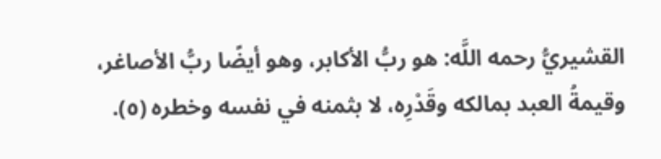القشيريُّ رحمه اللَّه: هو ربُّ الأكابر، وهو أيضًا ربُّ الأصاغر، وقيمةُ العبد بمالكه وقَدْرِه، لا بثمنه في نفسه وخطره (٥).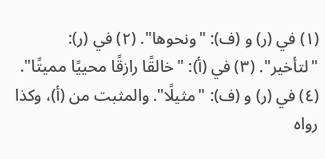(١) في (ر) و (ف): "ونحوها". (٢) في (ر): "لتأخير". (٣) في (أ): "خالقًا رازقًا محييًا مميتًا". (٤) في (ر) و (ف): "مثيلًا". والمثبت من (أ)، وكذا رواه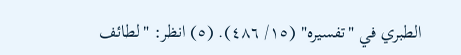الطبري في "تفسيره" (١٥/ ٤٨٦). (٥) انظر: "لطائف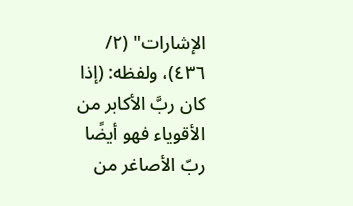الإشارات" (٢/ ٤٣٦)، ولفظه: (إذا كان ربَّ الأكابر من الأقوياء فهو أيضًا ربّ الأصاغر من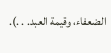الضعفاء، وقيمة العبد. . .).